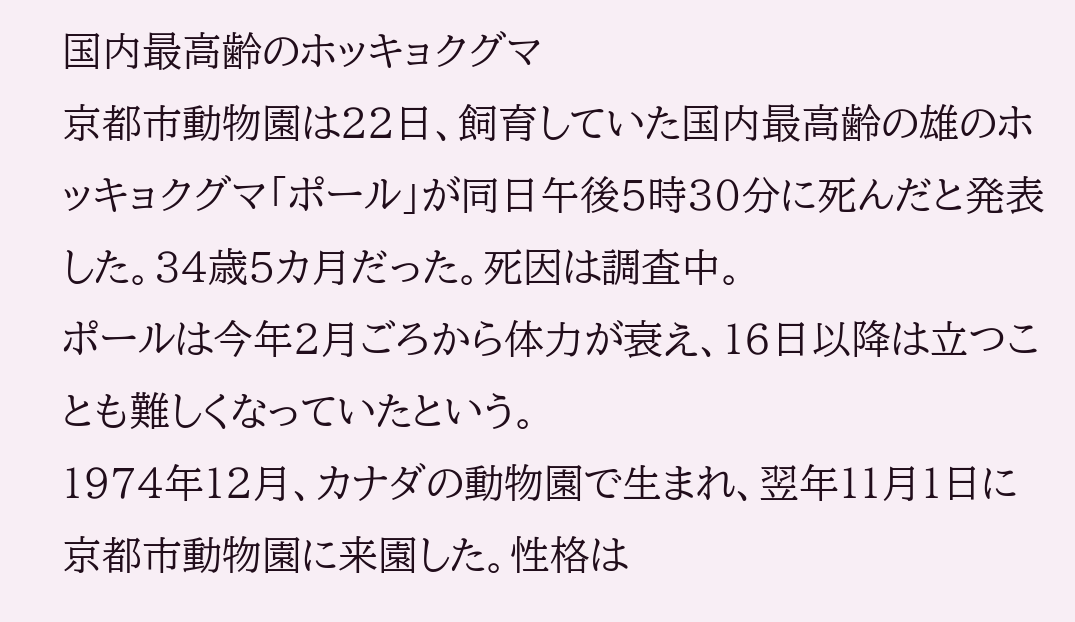国内最高齢のホッキョクグマ
京都市動物園は22日、飼育していた国内最高齢の雄のホッキョクグマ「ポール」が同日午後5時30分に死んだと発表した。34歳5カ月だった。死因は調査中。
ポールは今年2月ごろから体力が衰え、16日以降は立つことも難しくなっていたという。
1974年12月、カナダの動物園で生まれ、翌年11月1日に京都市動物園に来園した。性格は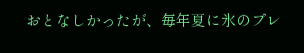おとなしかったが、毎年夏に氷のプレ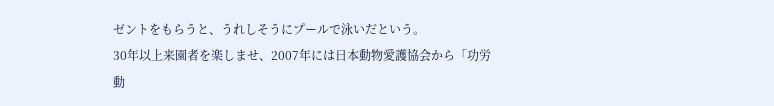ゼントをもらうと、うれしそうにプールで泳いだという。
30年以上来園者を楽しませ、2007年には日本動物愛護協会から「功労動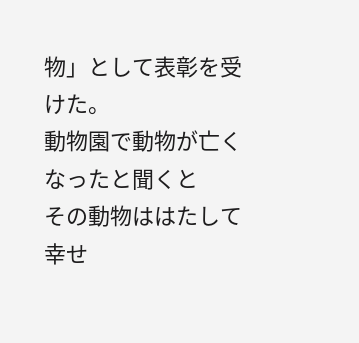物」として表彰を受けた。
動物園で動物が亡くなったと聞くと
その動物ははたして幸せ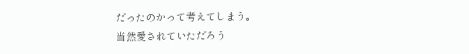だったのかって考えてしまう。
当然愛されていただろう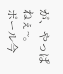が、やっぱねぇ~。
ポール今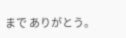まで ありがとう。